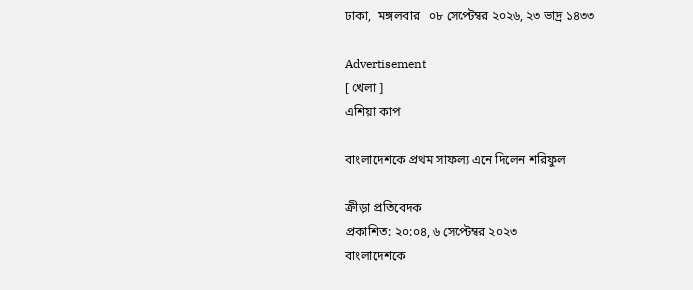ঢাকা,  মঙ্গলবার   ০৮ সেপ্টেম্বর ২০২৬, ২৩ ভাদ্র ১৪৩৩

Advertisement
[ খেলা ]
এশিয়া কাপ

বাংলাদেশকে প্রথম সাফল্য এনে দিলেন শরিফুল

ক্রীড়া প্রতিবেদক
প্রকাশিত: ২০:০৪, ৬ সেপ্টেম্বর ২০২৩
বাংলাদেশকে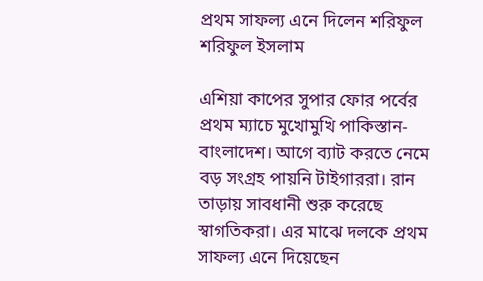প্রথম সাফল্য এনে দিলেন শরিফুল
শরিফুল ইসলাম

এশিয়া কাপের সুপার ফোর পর্বের প্রথম ম্যাচে মুখোমুখি পাকিস্তান-বাংলাদেশ। আগে ব্যাট করতে নেমে বড় সংগ্রহ পায়নি টাইগাররা। রান তাড়ায় সাবধানী শুরু করেছে স্বাগতিকরা। এর মাঝে দলকে প্রথম সাফল্য এনে দিয়েছেন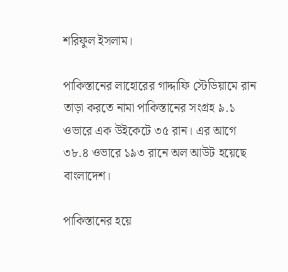শরিফুল ইসলাম।

পাকিস্তানের লাহোরের গাদ্দাফি স্টেডিয়ামে রান তাড়া করতে নামা পাকিস্তানের সংগ্রহ ৯.১ ওভারে এক উইকেটে ৩৫ রান। এর আগে ৩৮.৪ ওভারে ১৯৩ রানে অল আউট হয়েছে বাংলাদেশ।

পাকিস্তানের হয়ে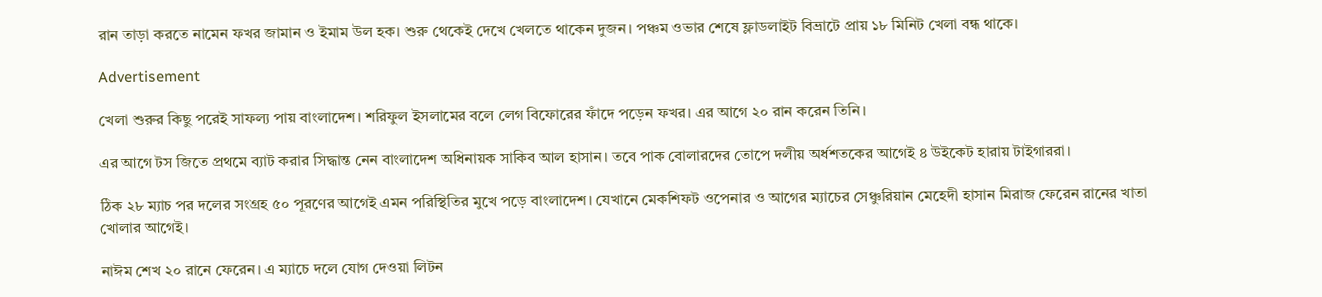রান তাড়া করতে নামেন ফখর জামান ও ইমাম উল হক। শুরু থেকেই দেখে খেলতে থাকেন দুজন। পঞ্চম ওভার শেষে ফ্লাডলাইট বিভ্রাটে প্রায় ১৮ মিনিট খেলা বন্ধ থাকে।

Advertisement

খেলা শুরুর কিছু পরেই সাফল্য পায় বাংলাদেশ। শরিফুল ইসলামের বলে লেগ বিফোরের ফাঁদে পড়েন ফখর। এর আগে ২০ রান করেন তিনি।

এর আগে টস জিতে প্রথমে ব্যাট করার সিদ্ধান্ত নেন বাংলাদেশ অধিনায়ক সাকিব আল হাসান। তবে পাক বোলারদের তোপে দলীয় অর্ধশতকের আগেই ৪ উইকেট হারায় টাইগাররা।

ঠিক ২৮ ম্যাচ পর দলের সংগ্রহ ৫০ পূরণের আগেই এমন পরিস্থিতির মুখে পড়ে বাংলাদেশ। যেখানে মেকশিফট ওপেনার ও আগের ম্যাচের সেঞ্চুরিয়ান মেহেদী হাসান মিরাজ ফেরেন রানের খাতা খোলার আগেই।

নাঈম শেখ ২০ রানে ফেরেন। এ ম্যাচে দলে যোগ দেওয়া লিটন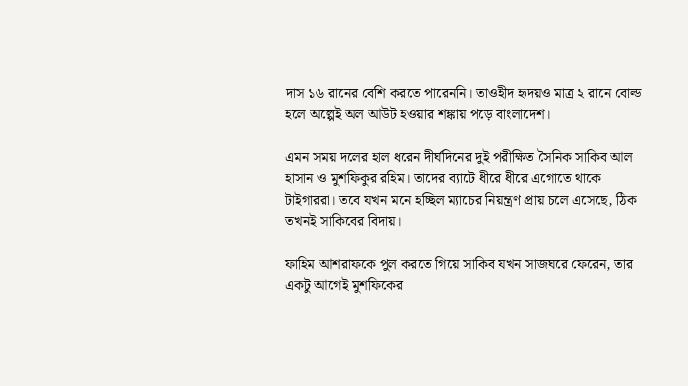দাস ১৬ রানের বেশি করতে পারেননি। তাওহীদ হৃদয়ও মাত্র ২ রানে বোল্ড হলে অল্পেই অল আউট হওয়ার শঙ্কায় পড়ে বাংলাদেশ।

এমন সময় দলের হাল ধরেন দীর্ঘদিনের দুই পরীক্ষিত সৈনিক সাকিব আল হাসান ও মুশফিকুর রহিম। তাদের ব্যাটে ধীরে ধীরে এগোতে থাকে টাইগাররা। তবে যখন মনে হচ্ছিল ম্যাচের নিয়ন্ত্রণ প্রায় চলে এসেছে, ঠিক তখনই সাকিবের বিদায়।

ফাহিম আশরাফকে পুল করতে গিয়ে সাকিব যখন সাজঘরে ফেরেন, তার একটু আগেই মুশফিকের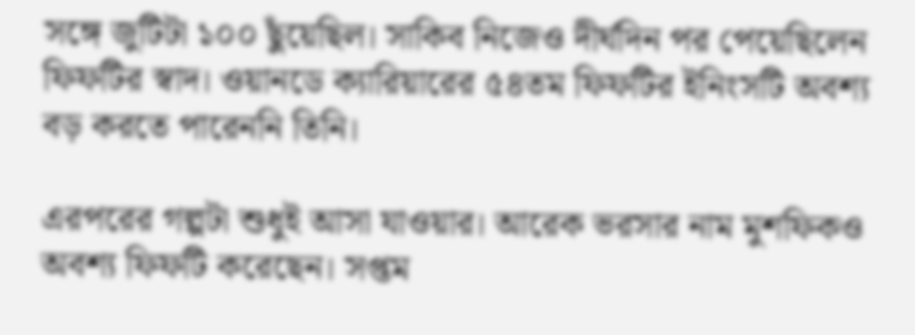সঙ্গে জুটিটা ১০০ ছুঁয়েছিল। সাকিব নিজেও দীর্ঘদিন পর পেয়েছিলেন ফিফটির স্বাদ। ওয়ানডে ক্যারিয়ারের ৫৪তম ফিফটির ইনিংসটি অবশ্য বড় করতে পারেননি তিনি।

এরপরের গল্পটা শুধুই আসা যাওয়ার। আরেক ভরসার নাম মুশফিকও অবশ্য ফিফটি করেছেন। সপ্তম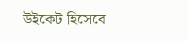উইকেট হিসেবে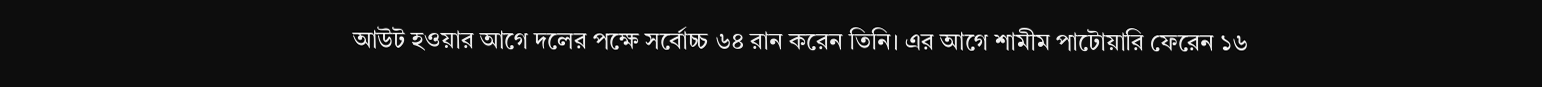আউট হওয়ার আগে দলের পক্ষে সর্বোচ্চ ৬৪ রান করেন তিনি। এর আগে শামীম পাটোয়ারি ফেরেন ১৬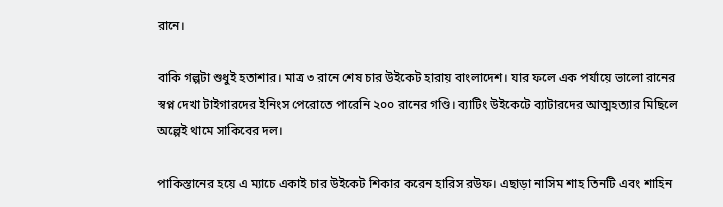রানে।

বাকি গল্পটা শুধুই হতাশার। মাত্র ৩ রানে শেষ চার উইকেট হারায় বাংলাদেশ। যার ফলে এক পর্যায়ে ভালো রানের স্বপ্ন দেখা টাইগারদের ইনিংস পেরোতে পারেনি ২০০ রানের গণ্ডি। ব্যাটিং উইকেটে ব্যাটারদের আত্মহত্যার মিছিলে অল্পেই থামে সাকিবের দল।

পাকিস্তানের হয়ে এ ম্যাচে একাই চার উইকেট শিকার করেন হারিস রউফ। এছাড়া নাসিম শাহ তিনটি এবং শাহিন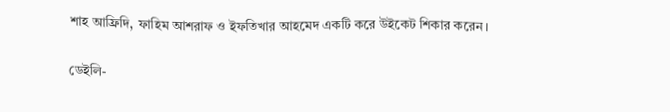শাহ আফ্রিদি, ফাহিম আশরাফ ও ইফতিখার আহমেদ একটি করে উইকেট শিকার করেন।

ডেইলি-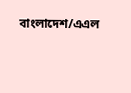বাংলাদেশ/এএল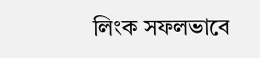লিংক সফলভাবে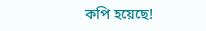কপি হয়েছে!